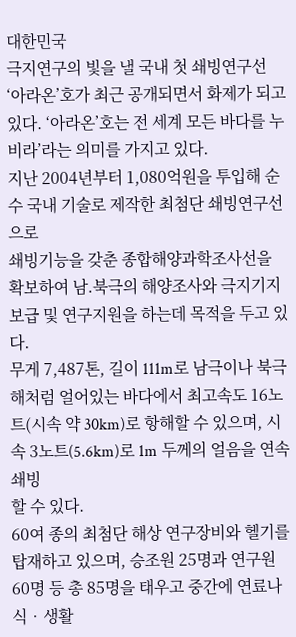대한민국
극지연구의 빛을 낼 국내 첫 쇄빙연구선 ‘아라온’호가 최근 공개되면서 화제가 되고
있다. ‘아라온’호는 전 세계 모든 바다를 누비라’라는 의미를 가지고 있다.
지난 2004년부터 1,080억원을 투입해 순수 국내 기술로 제작한 최첨단 쇄빙연구선으로
쇄빙기능을 갖춘 종합해양과학조사선을 확보하여 남.북극의 해양조사와 극지기지
보급 및 연구지원을 하는데 목적을 두고 있다.
무게 7,487톤, 길이 111m로 남극이나 북극해처럼 얼어있는 바다에서 최고속도 16노트(시속 약 30km)로 항해할 수 있으며, 시속 3노트(5.6km)로 1m 두께의 얼음을 연속 쇄빙
할 수 있다.
60여 종의 최첨단 해상 연구장비와 헬기를 탑재하고 있으며, 승조원 25명과 연구원 60명 등 총 85명을 태우고 중간에 연료나 식‧생활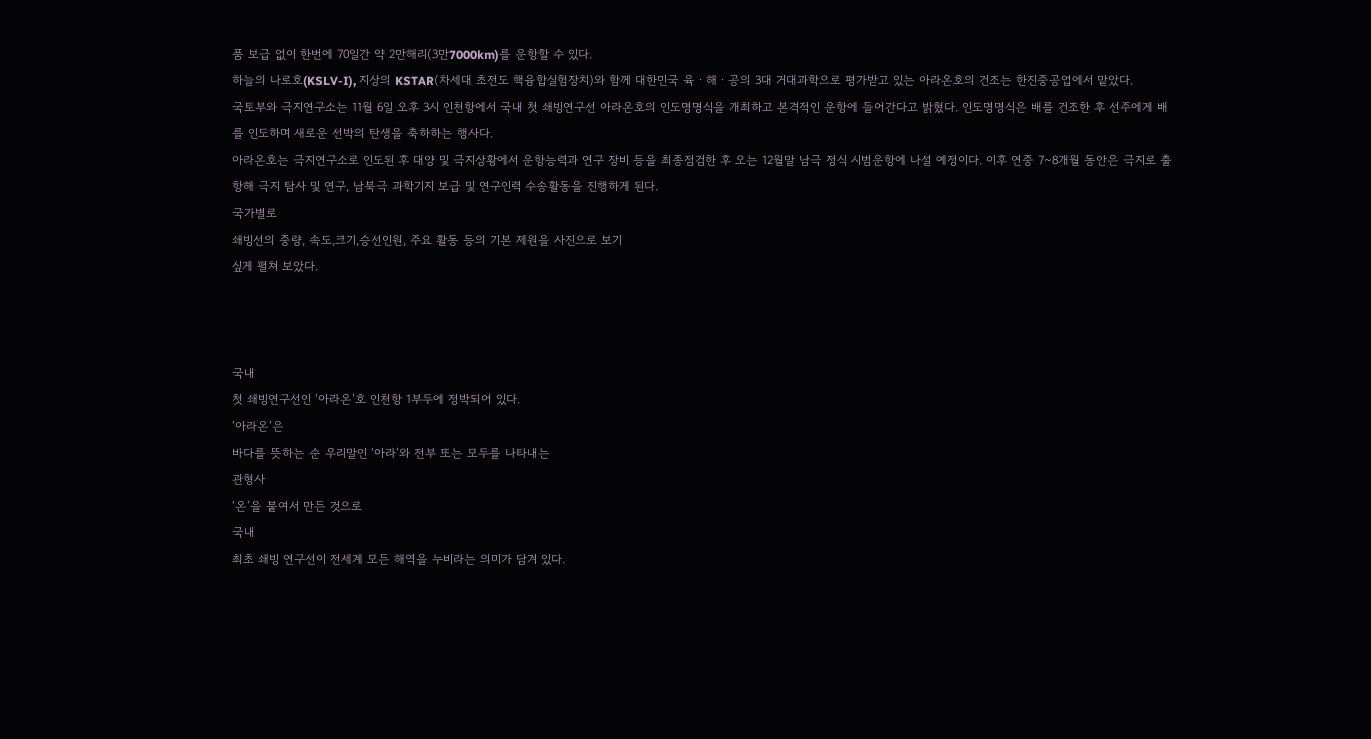품 보급 없이 한번에 70일간 약 2만해리(3만7000km)를 운항할 수 있다.
하늘의 나로호(KSLV-I), 지상의 KSTAR(차세대 초전도 핵융합실험장치)와 함께 대한민국 육ㆍ해ㆍ공의 3대 거대과학으로 평가받고 있는 아라온호의 건조는 한진중공업에서 맡았다.
국토부와 극지연구소는 11월 6일 오후 3시 인천항에서 국내 첫 쇄빙연구선 아라온호의 인도명명식을 개최하고 본격적인 운항에 들어간다고 밝혔다. 인도명명식은 배를 건조한 후 선주에게 배를 인도하며 새로운 선박의 탄생을 축하하는 행사다.
아라온호는 극지연구소로 인도된 후 대양 및 극지상황에서 운항능력과 연구 장비 등을 최종점검한 후 오는 12월말 남극 정식 시범운항에 나설 예정이다. 이후 연중 7~8개월 동안은 극지로 출항해 극지 탐사 및 연구, 남북극 과학기지 보급 및 연구인력 수송활동을 진행하게 된다.
국가별로
쇄빙선의 중량, 속도,크기,승선인원, 주요 활동 등의 기본 제원을 사진으로 보기
싶게 펼쳐 보았다.



국내
첫 쇄빙연구선인 ‘아라온’호 인천항 1부두에 정박되어 있다.
‘아라온’은
바다를 뜻하는 순 우리말인 ‘아라’와 전부 또는 모두를 나타내는
관형사
‘온’을 붙여서 만든 것으로
국내
최초 쇄빙 연구선이 전세계 모든 해역을 누비라는 의미가 담겨 있다.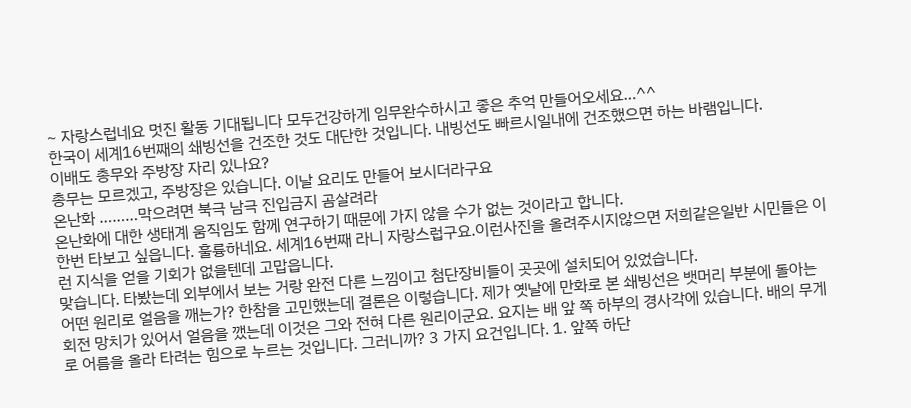~ 자랑스럽네요 멋진 활동 기대됩니다 모두건강하게 임무완수하시고 좋은 추억 만들어오세요…^^
한국이 세계16번째의 쇄빙선을 건조한 것도 대단한 것입니다. 내빙선도 빠르시일내에 건조했으면 하는 바램입니다.
이배도 총무와 주방장 자리 있나요?
총무는 모르겠고, 주방장은 있습니다. 이날 요리도 만들어 보시더라구요
온난화 ………막으려면 북극 남극 진입금지 곰살려라
온난화에 대한 생태계 움직임도 함께 연구하기 때문에 가지 않을 수가 없는 것이라고 합니다.
한번 타보고 싶읍니다. 훌륭하네요. 세계16번째 라니 자랑스럽구요.이런사진을 올려주시지않으면 저희같은일반 시민들은 이런 지식을 얻을 기회가 없을텐데 고맙읍니다.
맞습니다. 타봤는데 외부에서 보는 거랑 완전 다른 느낌이고 첨단장비들이 곳곳에 설치되어 있었습니다.
어떤 원리로 얼음을 깨는가? 한참을 고민했는데 결론은 이렇습니다. 제가 옛날에 만화로 본 쇄빙선은 뱃머리 부분에 돌아는 회전 망치가 있어서 얼음을 깼는데 이것은 그와 전혀 다른 원리이군요. 요지는 배 앞 쪽 하부의 경사각에 있습니다. 배의 무게로 어름을 올라 타려는 힘으로 누르는 것입니다. 그러니까? 3 가지 요건입니다. 1. 앞쪽 하단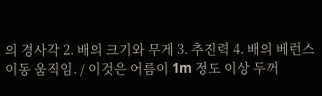의 경사각 2. 배의 크기와 무게 3. 추진력 4. 배의 베런스 이동 움직임. / 이것은 어름이 1m 정도 이상 두꺼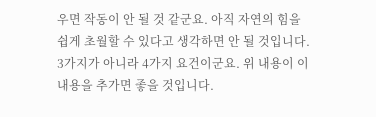우면 작동이 안 될 것 같군요. 아직 자연의 힘을 쉽게 초월할 수 있다고 생각하면 안 될 것입니다.
3가지가 아니라 4가지 요건이군요. 위 내용이 이 내용을 추가면 좋을 것입니다.